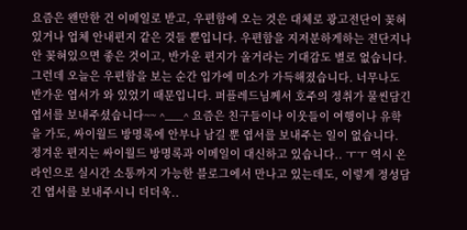요즘은 왠만한 건 이메일로 받고, 우편함에 오는 것은 대체로 광고전단이 꽂혀있거나 업체 안내편지 같은 것들 뿐입니다. 우편함을 지저분하게하는 전단지나 안 꽂혀있으면 좋은 것이고, 반가운 편지가 올거라는 기대감도 별로 없습니다. 그런데 오늘은 우편함을 보는 순간 입가에 미소가 가득해졌습니다. 너무나도 반가운 엽서가 와 있었기 때문입니다. 퍼플레드님께서 호주의 정취가 물씬담긴 엽서를 보내주셨습니다~~ ^___^ 요즘은 친구들이나 이웃들이 여행이나 유학을 가도, 싸이월드 방명록에 안부나 남길 뿐 엽서를 보내주는 일이 없습니다. 정겨운 편지는 싸이월드 방명록과 이메일이 대신하고 있습니다.. ㅜㅜ 역시 온라인으로 실시간 소통까지 가능한 블로그에서 만나고 있는데도, 이렇게 정성담긴 엽서를 보내주시니 더더욱..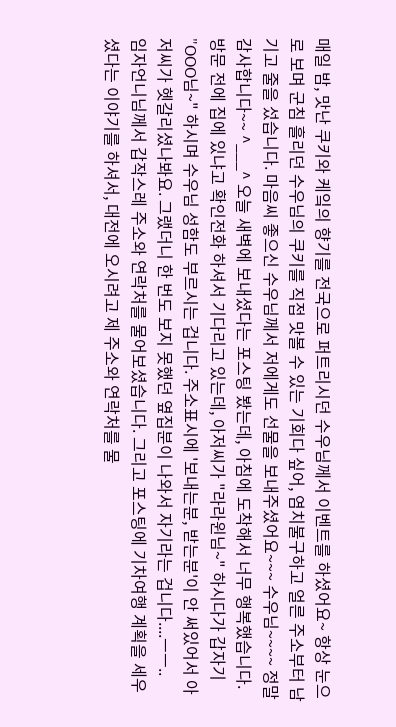매일 밤, 맛난 쿠키와 케잌의 향기를 전국으로 퍼트리시던 수우님께서 이벤트를 하셨어요~ 항상 눈으로 보며 군침 흘리던 수우님의 쿠키를 직접 맛볼 수 있는 기회다 싶어, 염치불구하고 얼른 주소부터 남기고 줄을 섰습니다. 마음씨 좋으신 수우님께서 저에게도 선물을 보내주셨어요~~~ 수우님~~~~ 정말 감사합니다~~ ^___^ 오늘 새벽에 보내셨다는 포스팅 봤는데, 아침에 도착해서 너무 행복했습니다. 방문 전에 집에 있냐고 확인전화 하셔서 기다리고 있는데, 아저씨가 "라라윈님~" 하시다가 갑자기 "OOO님~" 하시며 수우님 성함도 부르시는 겁니다. 주소표시에 '보내는분, 받는분'이 안 써있어서 아저씨가 헷갈리셨나봐요. 그랬더니 한 번도 보지 못했던 옆집분이 나와서 자기라는 겁니다....ㅡㅡ..
임자언니님께서 갑작스레 주소와 연락처를 물어보셨습니다. 그리고 포스팅에 기차여행 계획을 세우셨다는 이야기를 하셔서, 대전에 오시려고 제 주소와 연락처를 물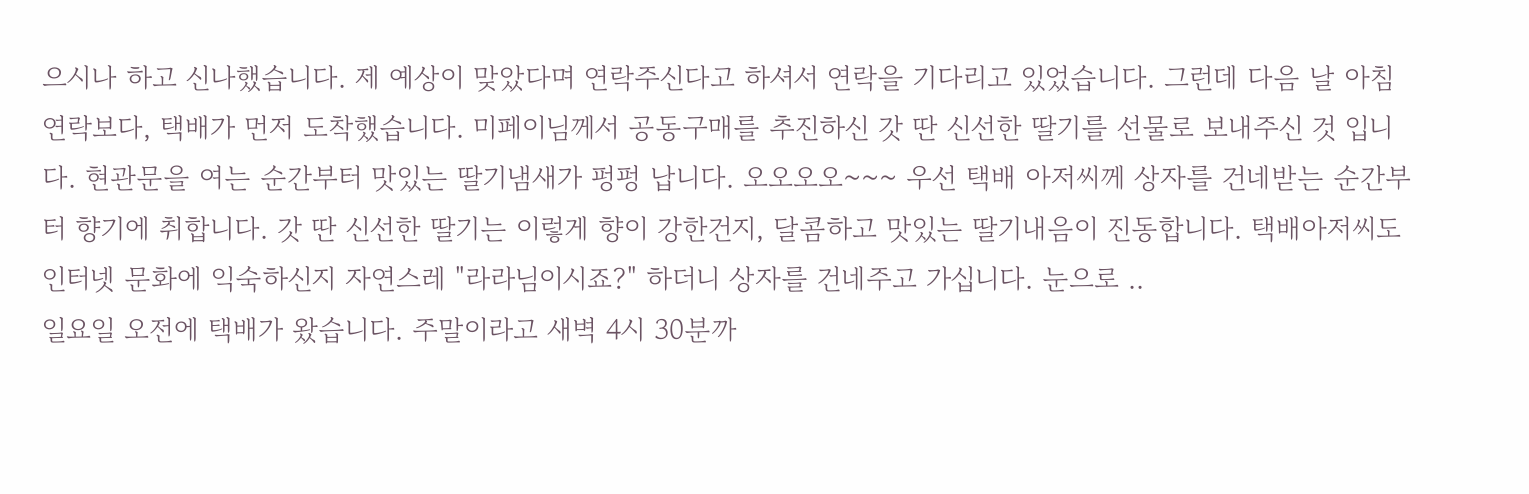으시나 하고 신나했습니다. 제 예상이 맞았다며 연락주신다고 하셔서 연락을 기다리고 있었습니다. 그런데 다음 날 아침 연락보다, 택배가 먼저 도착했습니다. 미페이님께서 공동구매를 추진하신 갓 딴 신선한 딸기를 선물로 보내주신 것 입니다. 현관문을 여는 순간부터 맛있는 딸기냄새가 펑펑 납니다. 오오오오~~~ 우선 택배 아저씨께 상자를 건네받는 순간부터 향기에 취합니다. 갓 딴 신선한 딸기는 이렇게 향이 강한건지, 달콤하고 맛있는 딸기내음이 진동합니다. 택배아저씨도 인터넷 문화에 익숙하신지 자연스레 "라라님이시죠?" 하더니 상자를 건네주고 가십니다. 눈으로 ..
일요일 오전에 택배가 왔습니다. 주말이라고 새벽 4시 30분까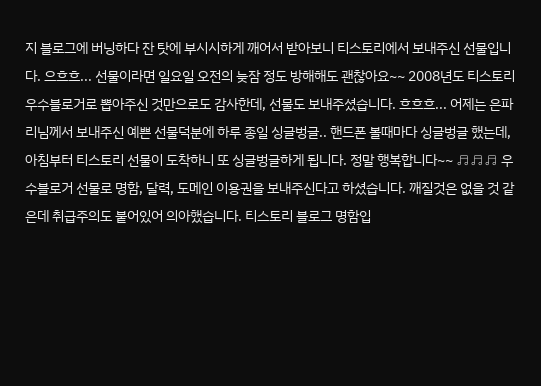지 블로그에 버닝하다 잔 탓에 부시시하게 깨어서 받아보니 티스토리에서 보내주신 선물입니다. 으흐흐... 선물이라면 일요일 오전의 늦잠 정도 방해해도 괜찮아요~~ 2008년도 티스토리 우수블로거로 뽑아주신 것만으로도 감사한데, 선물도 보내주셨습니다. 흐흐흐... 어제는 은파리님께서 보내주신 예쁜 선물덕분에 하루 종일 싱글벙글.. 핸드폰 볼때마다 싱글벙글 했는데, 아침부터 티스토리 선물이 도착하니 또 싱글벙글하게 됩니다. 정말 행복합니다~~ ♬♬♬ 우수블로거 선물로 명함, 달력, 도메인 이용권을 보내주신다고 하셨습니다. 깨질것은 없을 것 같은데 취급주의도 붙어있어 의아했습니다. 티스토리 블로그 명함입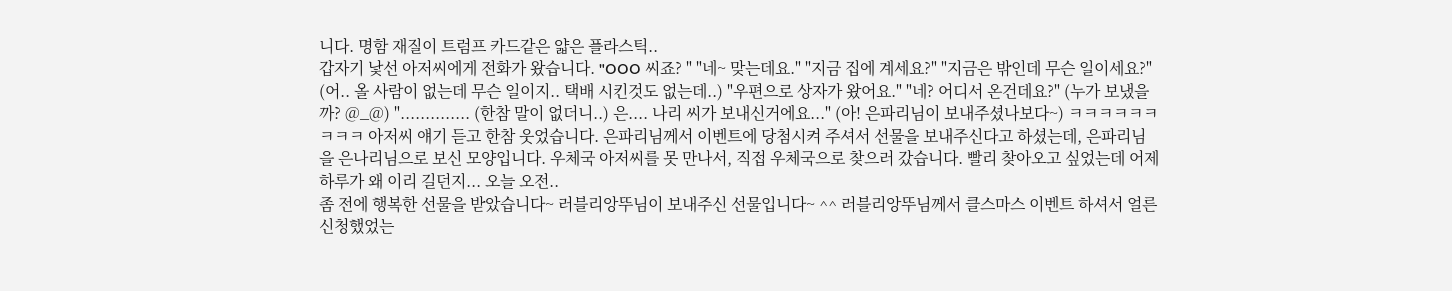니다. 명함 재질이 트럼프 카드같은 얇은 플라스틱..
갑자기 낯선 아저씨에게 전화가 왔습니다. "OOO 씨죠? " "네~ 맞는데요." "지금 집에 계세요?" "지금은 밖인데 무슨 일이세요?" (어.. 올 사람이 없는데 무슨 일이지.. 택배 시킨것도 없는데..) "우편으로 상자가 왔어요." "네? 어디서 온건데요?" (누가 보냈을까? @_@) ".............. (한참 말이 없더니..) 은.... 나리 씨가 보내신거에요..." (아! 은파리님이 보내주셨나보다~) ㅋㅋㅋㅋㅋㅋㅋㅋㅋ 아저씨 얘기 듣고 한참 웃었습니다. 은파리님께서 이벤트에 당첨시켜 주셔서 선물을 보내주신다고 하셨는데, 은파리님을 은나리님으로 보신 모양입니다. 우체국 아저씨를 못 만나서, 직접 우체국으로 찾으러 갔습니다. 빨리 찾아오고 싶었는데 어제 하루가 왜 이리 길던지... 오늘 오전..
좀 전에 행복한 선물을 받았습니다~ 러블리앙뚜님이 보내주신 선물입니다~ ^^ 러블리앙뚜님께서 클스마스 이벤트 하셔서 얼른 신청했었는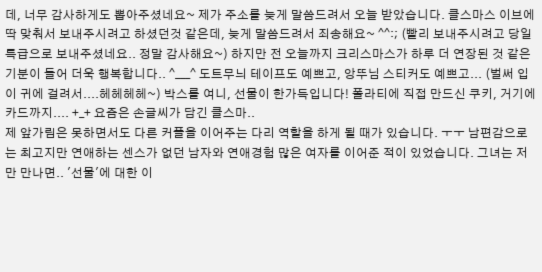데, 너무 감사하게도 뽑아주셨네요~ 제가 주소를 늦게 말씀드려서 오늘 받았습니다. 클스마스 이브에 딱 맞춰서 보내주시려고 하셨던것 같은데, 늦게 말씀드려서 죄송해요~ ^^:; (빨리 보내주시려고 당일특급으로 보내주셨네요.. 정말 감사해요~) 하지만 전 오늘까지 크리스마스가 하루 더 연장된 것 같은 기분이 들어 더욱 행복합니다.. ^___^ 도트무늬 테이프도 예쁘고, 앙뚜님 스티커도 예쁘고... (벌써 입이 귀에 걸려서....헤헤헤헤~) 박스를 여니, 선물이 한가득입니다! 폴라티에 직접 만드신 쿠키, 거기에 카드까지.... +_+ 요즘은 손글씨가 담긴 클스마..
제 앞가림은 못하면서도 다른 커플을 이어주는 다리 역할을 하게 될 때가 있습니다. ㅜㅜ 남편감으로는 최고지만 연애하는 센스가 없던 남자와 연애경험 많은 여자를 이어준 적이 있었습니다. 그녀는 저만 만나면.. '선물'에 대한 이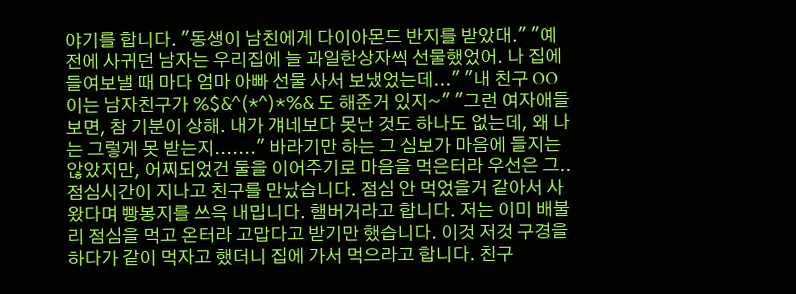야기를 합니다. "동생이 남친에게 다이아몬드 반지를 받았대." "예전에 사귀던 남자는 우리집에 늘 과일한상자씩 선물했었어. 나 집에 들여보낼 때 마다 엄마 아빠 선물 사서 보냈었는데..." "내 친구 OO이는 남자친구가 %$&^(*^)*%& 도 해준거 있지~" "그런 여자애들 보면, 참 기분이 상해. 내가 걔네보다 못난 것도 하나도 없는데, 왜 나는 그렇게 못 받는지......." 바라기만 하는 그 심보가 마음에 들지는 않았지만, 어찌되었건 둘을 이어주기로 마음을 먹은터라 우선은 그..
점심시간이 지나고 친구를 만났습니다. 점심 안 먹었을거 같아서 사왔다며 빵봉지를 쓰윽 내밉니다. 햄버거라고 합니다. 저는 이미 배불리 점심을 먹고 온터라 고맙다고 받기만 했습니다. 이것 저것 구경을 하다가 같이 먹자고 했더니 집에 가서 먹으라고 합니다. 친구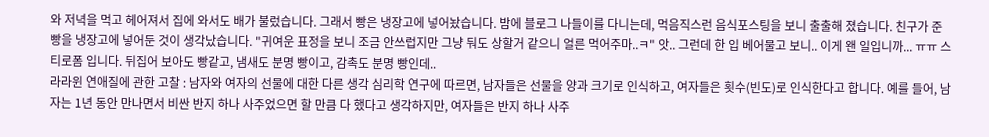와 저녁을 먹고 헤어져서 집에 와서도 배가 불렀습니다. 그래서 빵은 냉장고에 넣어놨습니다. 밤에 블로그 나들이를 다니는데, 먹음직스런 음식포스팅을 보니 출출해 졌습니다. 친구가 준 빵을 냉장고에 넣어둔 것이 생각났습니다. "귀여운 표정을 보니 조금 안쓰럽지만 그냥 둬도 상할거 같으니 얼른 먹어주마..ㅋ" 앗.. 그런데 한 입 베어물고 보니.. 이게 왠 일입니까... ㅠㅠ 스티로폼 입니다. 뒤집어 보아도 빵같고, 냄새도 분명 빵이고, 감촉도 분명 빵인데..
라라윈 연애질에 관한 고찰 : 남자와 여자의 선물에 대한 다른 생각 심리학 연구에 따르면, 남자들은 선물을 양과 크기로 인식하고, 여자들은 횟수(빈도)로 인식한다고 합니다. 예를 들어, 남자는 1년 동안 만나면서 비싼 반지 하나 사주었으면 할 만큼 다 했다고 생각하지만, 여자들은 반지 하나 사주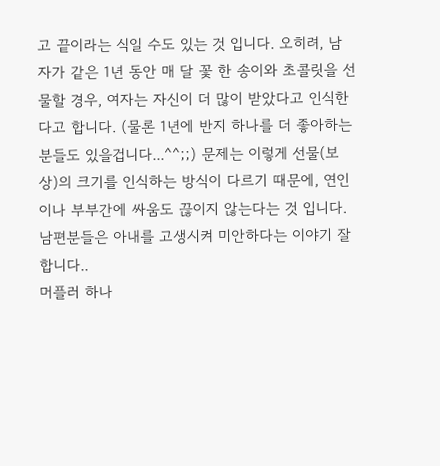고 끝이라는 식일 수도 있는 것 입니다. 오히려, 남자가 같은 1년 동안 매 달 꽃 한 송이와 초콜릿을 선물할 경우, 여자는 자신이 더 많이 받았다고 인식한다고 합니다. (물론 1년에 반지 하나를 더 좋아하는 분들도 있을겁니다...^^;;) 문제는 이렇게 선물(보상)의 크기를 인식하는 방식이 다르기 때문에, 연인이나 부부간에 싸움도 끊이지 않는다는 것 입니다. 남편분들은 아내를 고생시켜 미안하다는 이야기 잘 합니다..
머플러 하나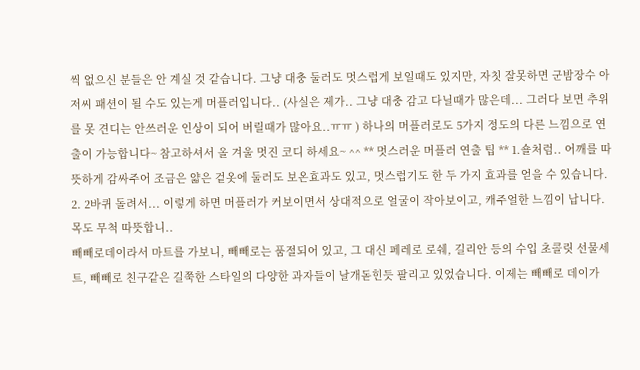씩 없으신 분들은 안 계실 것 같습니다. 그냥 대충 둘러도 멋스럽게 보일때도 있지만, 자칫 잘못하면 군밤장수 아저씨 패션이 될 수도 있는게 머플러입니다.. (사실은 제가.. 그냥 대충 감고 다닐때가 많은데... 그러다 보면 추위를 못 견디는 안쓰러운 인상이 되어 버릴때가 많아요..ㅠㅠ ) 하나의 머플러로도 5가지 정도의 다른 느낌으로 연출이 가능합니다~ 참고하셔서 올 겨울 멋진 코디 하세요~ ^^ ** 멋스러운 머플러 연출 팁 ** 1.숄처럼.. 어깨를 따뜻하게 감싸주어 조금은 얇은 겉옷에 둘러도 보온효과도 있고, 멋스럽기도 한 두 가지 효과를 얻을 수 있습니다. 2. 2바퀴 돌려서... 이렇게 하면 머플러가 커보이면서 상대적으로 얼굴이 작아보이고, 캐주얼한 느낌이 납니다. 목도 무척 따뜻합니..
빼빼로데이라서 마트를 가보니, 빼빼로는 품절되어 있고, 그 대신 페레로 로쉐, 길리안 등의 수입 초콜릿 선물세트, 빼빼로 친구같은 길쭉한 스타일의 다양한 과자들이 날개돋힌듯 팔리고 있었습니다. 이제는 빼빼로 데이가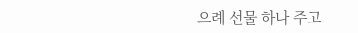으례 선물 하나 주고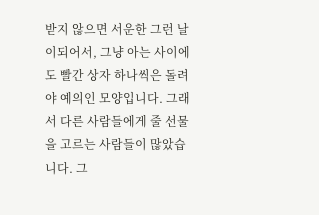받지 않으면 서운한 그런 날이되어서, 그냥 아는 사이에도 빨간 상자 하나씩은 돌려야 예의인 모양입니다. 그래서 다른 사람들에게 줄 선물을 고르는 사람들이 많았습니다. 그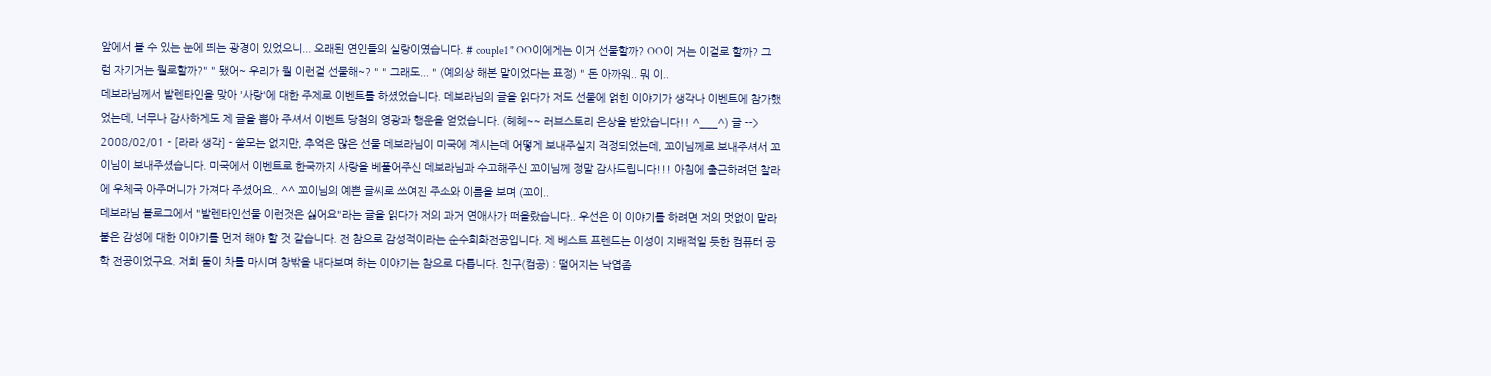앞에서 볼 수 있는 눈에 띄는 광경이 있었으니... 오래된 연인들의 실랑이였습니다. # couple1 " OO이에게는 이거 선물할까? OO이 거는 이걸로 할까? 그럼 자기거는 뭘로할까?" " 됐어~ 우리가 뭘 이런걸 선물해~? " " 그래도... " (예의상 해본 말이었다는 표정) " 돈 아까워.. 뭐 이..
데보라님께서 발렌타인을 맞아 '사랑'에 대한 주제로 이벤트를 하셨었습니다. 데보라님의 글을 읽다가 저도 선물에 얽힌 이야기가 생각나 이벤트에 참가했었는데, 너무나 감사하게도 제 글을 뽑아 주셔서 이벤트 당첨의 영광과 행운을 얻었습니다. (헤헤~~ 러브스토리 은상을 받았습니다!! ^___^) 글 --> 2008/02/01 - [라라 생각] - 쓸모는 없지만, 추억은 많은 선물 데보라님이 미국에 계시는데 어떻게 보내주실지 걱정되었는데, 꼬이님께로 보내주셔서 꼬이님이 보내주셨습니다. 미국에서 이벤트로 한국까지 사랑을 베풀어주신 데보라님과 수고해주신 꼬이님께 정말 감사드립니다!!! 아침에 출근하려던 찰라에 우체국 아주머니가 가져다 주셨어요.. ^^ 꼬이님의 예쁜 글씨로 쓰여진 주소와 이름을 보며 (꼬이..
데보라님 블로그에서 "발렌타인선물 이런것은 싫어요"라는 글을 읽다가 저의 과거 연애사가 떠올랐습니다.. 우선은 이 이야기를 하려면 저의 멋없이 말라붙은 감성에 대한 이야기를 먼저 해야 할 것 같습니다. 전 참으로 감성적이라는 순수회화전공입니다. 제 베스트 프렌드는 이성이 지배적일 듯한 컴퓨터 공학 전공이었구요. 저희 둘이 차를 마시며 창밖을 내다보며 하는 이야기는 참으로 다릅니다. 친구(컴공) : 떨어지는 낙엽좀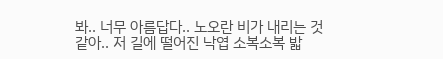봐.. 너무 아름답다.. 노오란 비가 내리는 것 같아.. 저 길에 떨어진 낙엽 소복소복 밟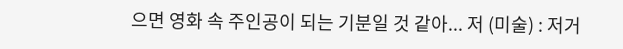으면 영화 속 주인공이 되는 기분일 것 같아... 저 (미술) : 저거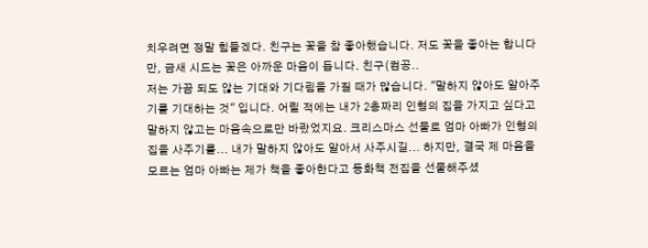치우려면 정말 힘들겠다. 친구는 꽃을 참 좋아했습니다. 저도 꽃을 좋아는 합니다만, 금새 시드는 꽃은 아까운 마음이 듭니다. 친구(컴공..
저는 가끔 되도 않는 기대와 기다림을 가질 때가 많습니다. "말하지 않아도 알아주기를 기대하는 것" 입니다. 어릴 적에는 내가 2층짜리 인형의 집을 가지고 싶다고 말하지 않고는 마음속으로만 바랐었지요. 크리스마스 선물로 엄마 아빠가 인형의 집을 사주기를... 내가 말하지 않아도 알아서 사주시길... 하지만, 결국 제 마음을 모르는 엄마 아빠는 제가 책을 좋아한다고 동화책 전집을 선물해주셨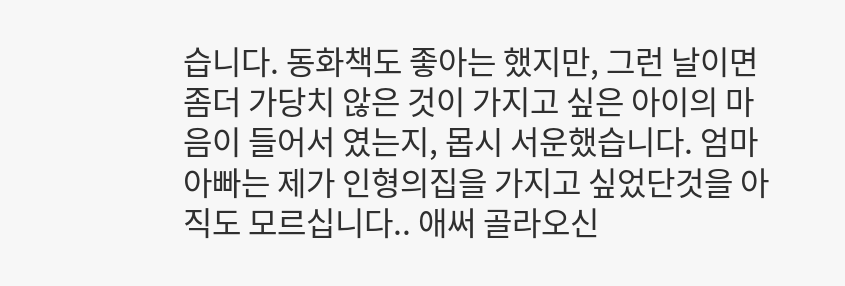습니다. 동화책도 좋아는 했지만, 그런 날이면 좀더 가당치 않은 것이 가지고 싶은 아이의 마음이 들어서 였는지, 몹시 서운했습니다. 엄마아빠는 제가 인형의집을 가지고 싶었단것을 아직도 모르십니다.. 애써 골라오신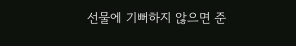선물에 기뻐하지 않으면 준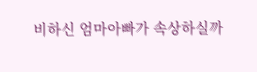비하신 엄마아빠가 속상하실까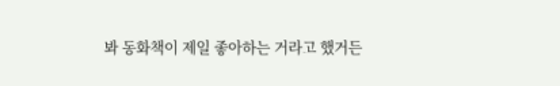봐 동화책이 제일 좋아하는 거라고 했거든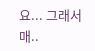요... 그래서 매..